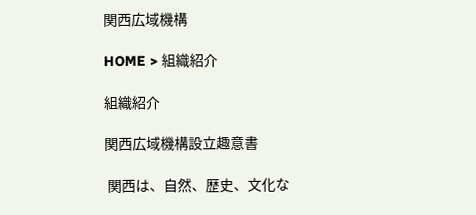関西広域機構

HOME > 組織紹介

組織紹介

関西広域機構設立趣意書

 関西は、自然、歴史、文化な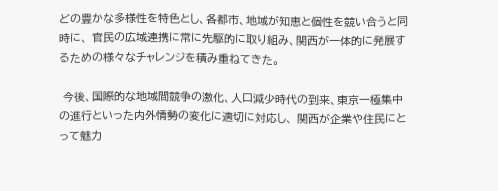どの豊かな多様性を特色とし、各都市、地域が知恵と個性を競い合うと同時に、 官民の広域連携に常に先駆的に取り組み、関西が一体的に発展するための様々なチャレンジを積み重ねてきた。

 今後、国際的な地域間競争の激化、人口減少時代の到来、東京一極集中の進行といった内外情勢の変化に適切に対応し、 関西が企業や住民にとって魅力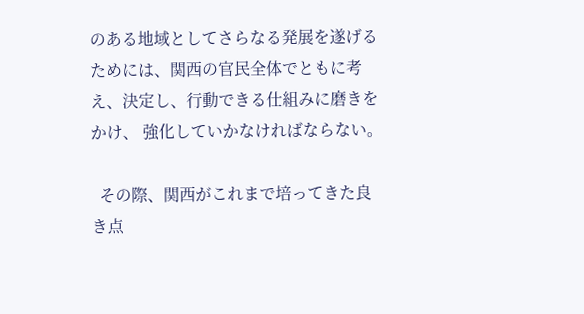のある地域としてさらなる発展を遂げるためには、関西の官民全体でともに考え、決定し、行動できる仕組みに磨きをかけ、 強化していかなければならない。

  その際、関西がこれまで培ってきた良き点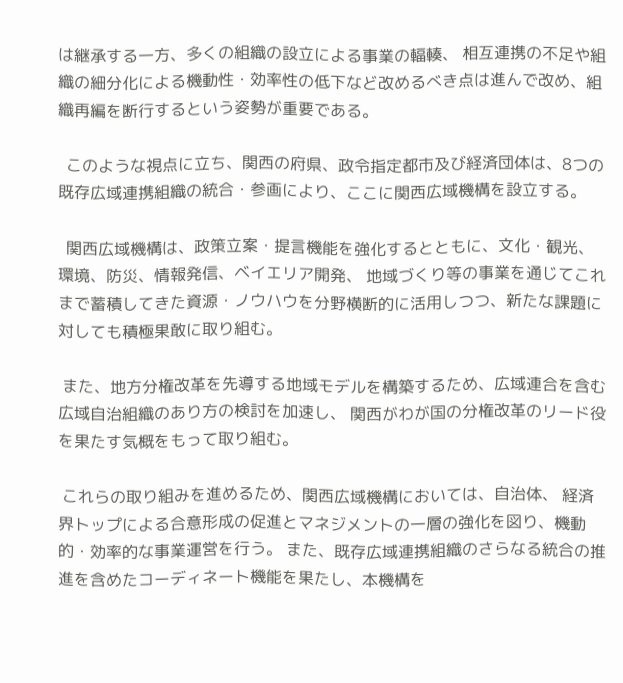は継承する一方、多くの組織の設立による事業の輻輳、 相互連携の不足や組織の細分化による機動性・効率性の低下など改めるべき点は進んで改め、組織再編を断行するという姿勢が重要である。

  このような視点に立ち、関西の府県、政令指定都市及び経済団体は、8つの既存広域連携組織の統合・参画により、ここに関西広域機構を設立する。

  関西広域機構は、政策立案・提言機能を強化するとともに、文化・観光、環境、防災、情報発信、ベイエリア開発、 地域づくり等の事業を通じてこれまで蓄積してきた資源・ノウハウを分野横断的に活用しつつ、新たな課題に対しても積極果敢に取り組む。

 また、地方分権改革を先導する地域モデルを構築するため、広域連合を含む広域自治組織のあり方の検討を加速し、 関西がわが国の分権改革のリード役を果たす気概をもって取り組む。

 これらの取り組みを進めるため、関西広域機構においては、自治体、 経済界トップによる合意形成の促進とマネジメントの一層の強化を図り、機動的・効率的な事業運営を行う。 また、既存広域連携組織のさらなる統合の推進を含めたコーディネート機能を果たし、本機構を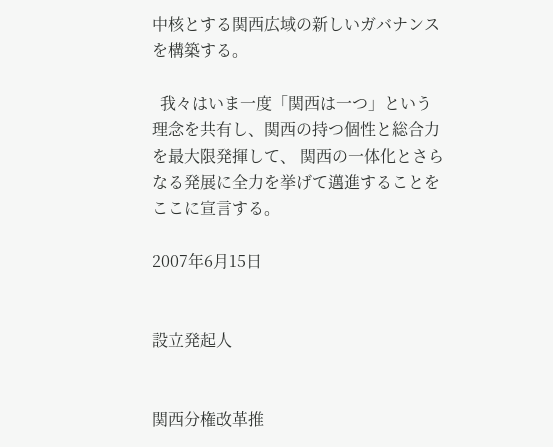中核とする関西広域の新しいガバナンスを構築する。

  我々はいま一度「関西は一つ」という理念を共有し、関西の持つ個性と総合力を最大限発揮して、 関西の一体化とさらなる発展に全力を挙げて邁進することをここに宣言する。

2007年6月15日


設立発起人


関西分権改革推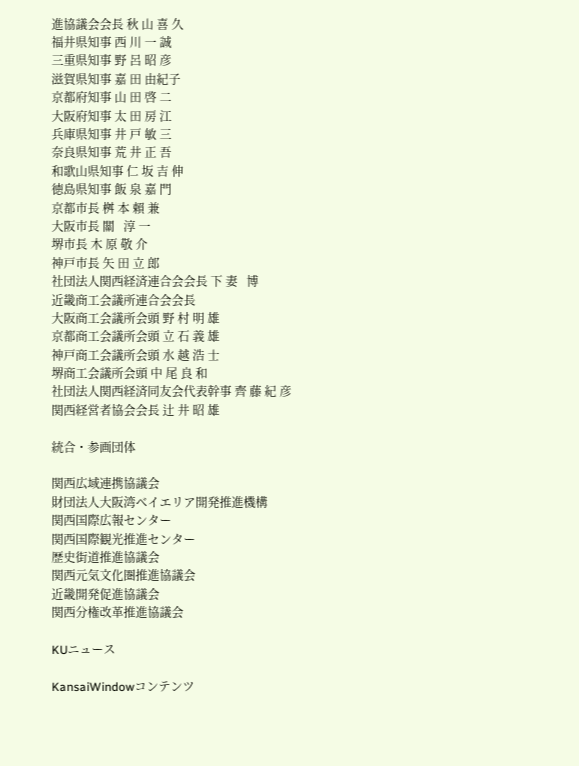進協議会会長 秋 山 喜 久
福井県知事 西 川 一 誠
三重県知事 野 呂 昭 彦
滋賀県知事 嘉 田 由紀子
京都府知事 山 田 啓 二
大阪府知事 太 田 房 江
兵庫県知事 井 戸 敏 三
奈良県知事 荒 井 正 吾
和歌山県知事 仁 坂 吉 伸
徳島県知事 飯 泉 嘉 門
京都市長 桝 本 賴 兼
大阪市長 關   淳 一
堺市長 木 原 敬 介
神戸市長 矢 田 立 郎
社団法人関西経済連合会会長 下 妻   博
近畿商工会議所連合会会長
大阪商工会議所会頭 野 村 明 雄
京都商工会議所会頭 立 石 義 雄
神戸商工会議所会頭 水 越 浩 士
堺商工会議所会頭 中 尾 良 和
社団法人関西経済同友会代表幹事 齊 藤 紀 彦
関西経営者協会会長 辻 井 昭 雄

統合・参画団体

関西広域連携協議会
財団法人大阪湾ベイエリア開発推進機構
関西国際広報センター
関西国際観光推進センター
歴史街道推進協議会
関西元気文化圏推進協議会
近畿開発促進協議会
関西分権改革推進協議会

KUニュース

KansaiWindowコンテンツ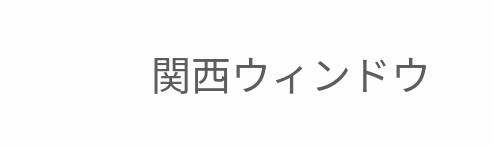関西ウィンドウ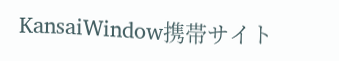KansaiWindow携帯サイト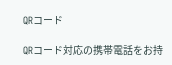QRコード

QRコード対応の携帯電話をお持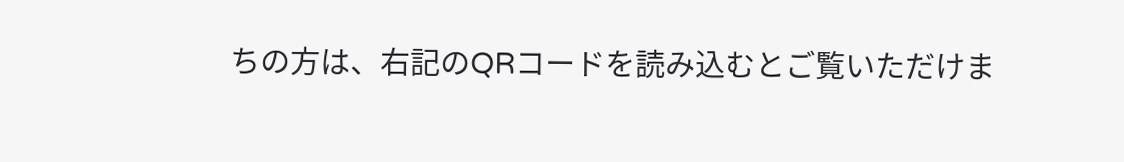ちの方は、右記のQRコードを読み込むとご覧いただけま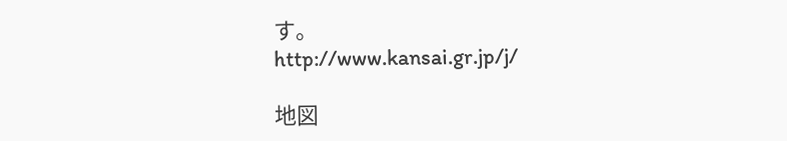す。
http://www.kansai.gr.jp/j/

地図